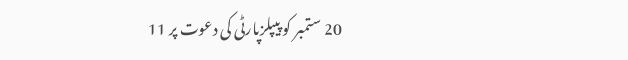20 ستمبر کو پیپلزپارٹی کی دعوت پر 11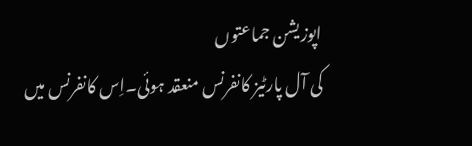اپوزیشن جماعتوں
کی آل پارٹیز کانفرنس منعقد ہوئی۔اِس کانفرنس میں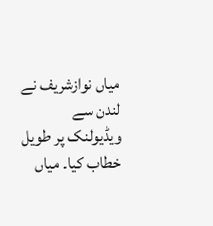میاں نوازشریف نے لندن سے
ویڈیولنک پر طویل خطاب کیا۔ میاں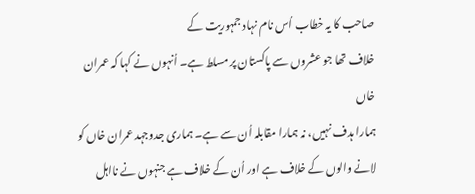صاحب کا یہ خطاب اُس نام نہاد جمہوریت کے
خلاف تھا جو عشروں سے پاکستان پر مسلط ہے۔ اُنہوں نے کہا کہ عمران خاں
ہمارا ہدف نہیں، نہ ہمارا مقابلہ اُن سے ہے۔ ہماری جدوجہد عمران خاں کو
لانے والوں کے خلاف ہے اور اُن کے خلاف ہے جنہوں نے نااہل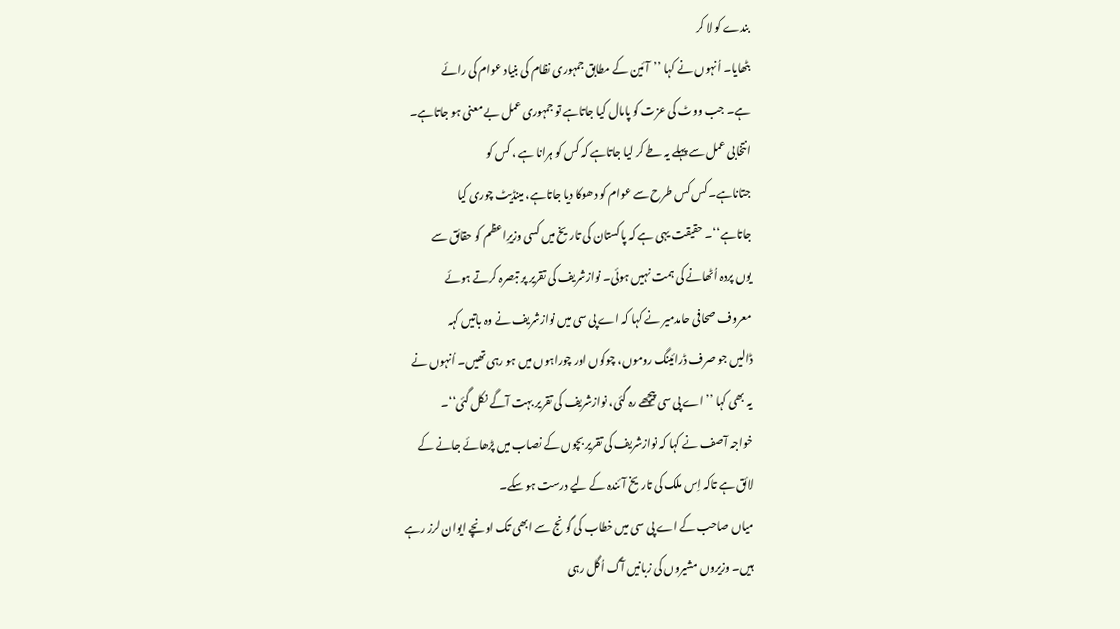بندے کو لا کر
بٹھایا۔ اُنہوں نے کہا ’’آئین کے مطابق جمہوری نظام کی بنیاد عوام کی رائے
ہے۔ جب ووٹ کی عزت کو پامال کیا جاتاہے تو جمہوری عمل بے معنی ہو جاتاہے۔
انتخابی عمل سے پہلے یہ طے کر لیا جاتاہے کہ کس کو ہرانا ہے ، کس کو
جتاناہے۔ کس کس طرح سے عوام کو دھوکا دیا جاتاہے، مینڈیٹ چوری کیا
جاتاہے‘‘۔ حقیقت یہی ہے کہ پاکستان کی تاریخ میں کسی وزیرِاعظم کو حقائق سے
یوں پردہ اُٹھانے کی ہمت نہیں ہوئی۔ نوازشریف کی تقریر پر تبصرہ کرتے ہوئے
معروف صحافی حامدمیر نے کہا کہ اے پی سی میں نوازشریف نے وہ باتیں کہہ
ڈالیں جو صرف ڈرائینگ روموں، چوکوں اور چوراہوں میں ہو رہی تھیں۔ اُنہوں نے
یہ بھی کہا ’’اے پی سی پیچھے رہ گئی، نوازشریف کی تقریر بہت آگے نکل گئی‘‘۔
خواجہ آصف نے کہا کہ نوازشریف کی تقریر بچوں کے نصاب میں پڑھائے جانے کے
لائق ہے تاکہ اِس ملک کی تاریخ آئندہ کے لیے درست ہو سکے۔
میاں صاحب کے اے پی سی میں خطاب کی گونج سے ابھی تک اونچے ایوان لرز رہے
ہیں۔ وزیروں مشیروں کی زبانیں آگ اُگل رہی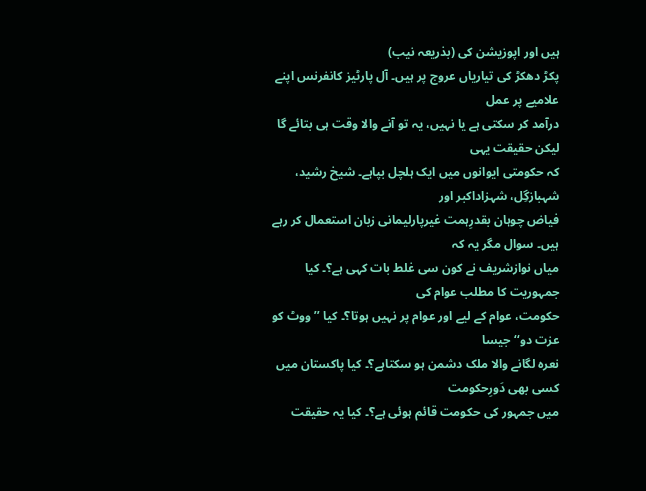ہیں اور اپوزیشن کی (بذریعہ نیب)
پکڑ دھکڑ کی تیاریاں عروج پر ہیں۔ آل پارٹیز کانفرنس اپنے علامیے پر عمل
درآمد کر سکتی ہے یا نہیں، یہ تو آنے والا وقت ہی بتائے گا لیکن حقیقت یہی
کہ حکومتی ایوانوں میں ایک ہلچل بپاہے۔ شیخ رشید، شہبازگِل، شہزاداکبر اور
فیاض چوہان بقدرِہمت غیرپارلیمانی زبان استعمال کر رہے ہیں۔ سوال مگر یہ کہ
میاں نوازشریف نے کون سی غلط بات کہی ہے؟۔ کیا جمہوریت کا مطلب عوام کی
حکومت، عوام کے لیے اور عوام پر نہیں ہوتا؟۔ کیا ’’ووٹ کو عزت دو‘‘ جیسا
نعرہ لگانے والا ملک دشمن ہو سکتاہے؟۔ کیا پاکستان میں کسی بھی دَورِحکومت
میں جمہور کی حکومت قائم ہوئی ہے؟۔ کیا یہ حقیقت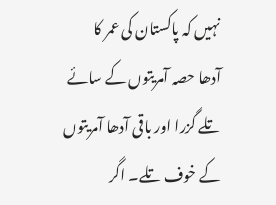نہیں کہ پاکستان کی عمر کا
آدھا حصہ آمریتوں کے سائے تلے گزرا اور باقی آدھا آمریتوں کے خوف تلے۔ اگر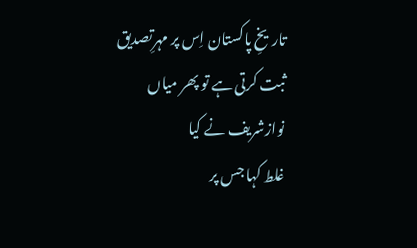تاریخِ پاکستان اِس پر مہرِتصدیق ثبت کرتی ہے تو پھر میاں نوازشریف نے کیا
غلط کہا جس پر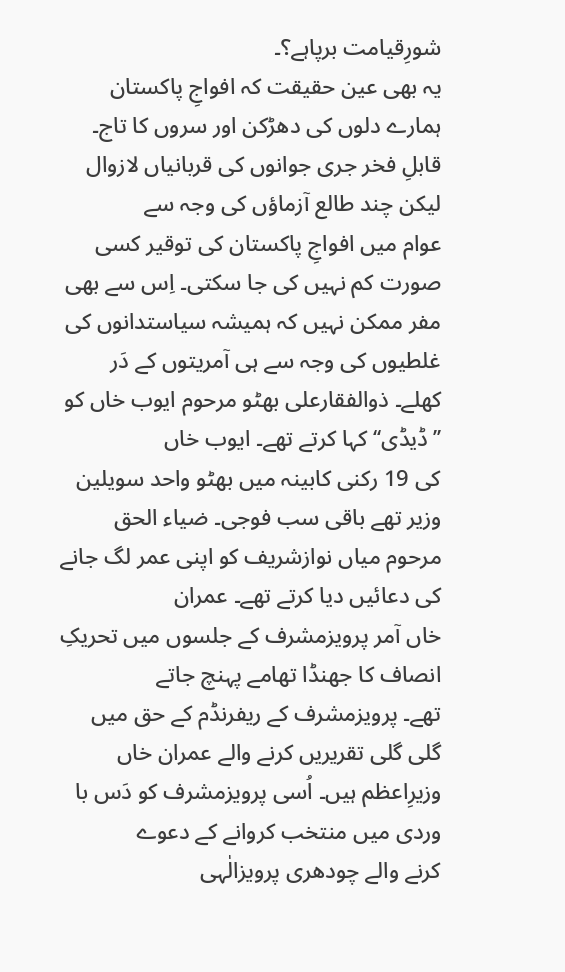شورِقیامت برپاہے؟۔
یہ بھی عین حقیقت کہ افواجِ پاکستان ہمارے دلوں کی دھڑکن اور سروں کا تاج۔
قابلِ فخر جری جوانوں کی قربانیاں لازوال لیکن چند طالع آزماؤں کی وجہ سے
عوام میں افواجِ پاکستان کی توقیر کسی صورت کم نہیں کی جا سکتی۔ اِس سے بھی
مفر ممکن نہیں کہ ہمیشہ سیاستدانوں کی غلطیوں کی وجہ سے ہی آمریتوں کے دَر
کھلے۔ ذوالفقارعلی بھٹو مرحوم ایوب خاں کو ’’ڈیڈی‘‘ کہا کرتے تھے۔ ایوب خاں
کی 19 رکنی کابینہ میں بھٹو واحد سویلین وزیر تھے باقی سب فوجی۔ ضیاء الحق
مرحوم میاں نوازشریف کو اپنی عمر لگ جانے کی دعائیں دیا کرتے تھے۔ عمران
خاں آمر پرویزمشرف کے جلسوں میں تحریکِ انصاف کا جھنڈا تھامے پہنچ جاتے
تھے۔ پرویزمشرف کے ریفرنڈم کے حق میں گلی گلی تقریریں کرنے والے عمران خاں
وزیرِاعظم ہیں۔ اُسی پرویزمشرف کو دَس با وردی میں منتخب کروانے کے دعوے
کرنے والے چودھری پرویزالٰہی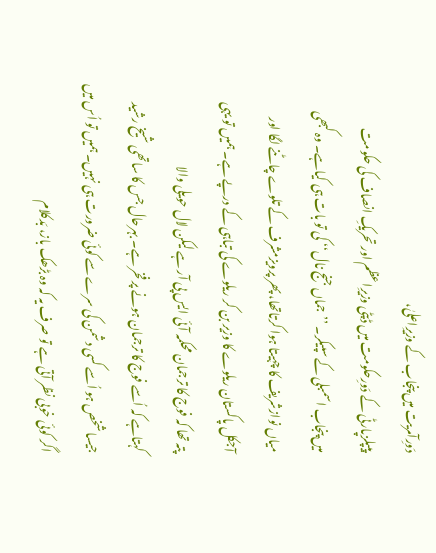دَورِآمریت میں پنجاب کے وزیرِاعلیٰ،
پیپلزپارٹی کے دَورِحکومت میں ڈپٹی وزیرِاعظم اور تحریکِ انصاف کی حکومت
میں پنجاب اسمبلی کے سپیکر۔ ’’جماں جنج نال‘‘ کی تو بات ہی کیاہے۔ وہ کبھی
میاں نوازشریف کا چہیتا ہوا کرتاتھا، پھر پرویزمشرف کے تلوے چاٹنے لگا اور
آجکل پاکستان ریلوے کا وزیر بن کر ریلوے کی تباہی کے درپے ہے۔ ہمیں تو یہی
پتہ تھا کہ فوج کا ترجمان محکمہ آئی ایس پی آر ہے لیکن لال حویلی والا
کہتاہے کہ اُسے فوج کا ترجمان ہونے پر فخر ہے۔ بہرحال جس کا ساتھی شیخ رشید
جیسا شخص ہو اُسے کسی دشمن کی سرے سے کوئی ضرورت ہی نہیں۔ ہمیں تو اُس میں
اگر کوئی خوبی نظر آتی ہے تو صرف یہ کہ وہ بڑھک باز، بَدکلام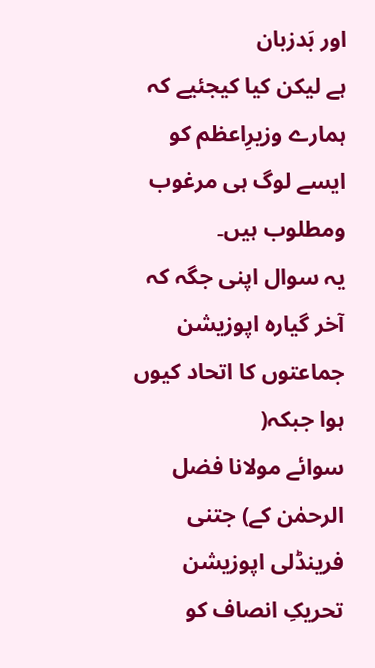اور بَدزبان
ہے لیکن کیا کیجئیے کہ ہمارے وزیرِاعظم کو ایسے لوگ ہی مرغوب ومطلوب ہیں۔
یہ سوال اپنی جگہ کہ آخر گیارہ اپوزیشن جماعتوں کا اتحاد کیوں ہوا جبکہ(
سوائے مولانا فضل الرحمٰن کے) جتنی فرینڈلی اپوزیشن تحریکِ انصاف کو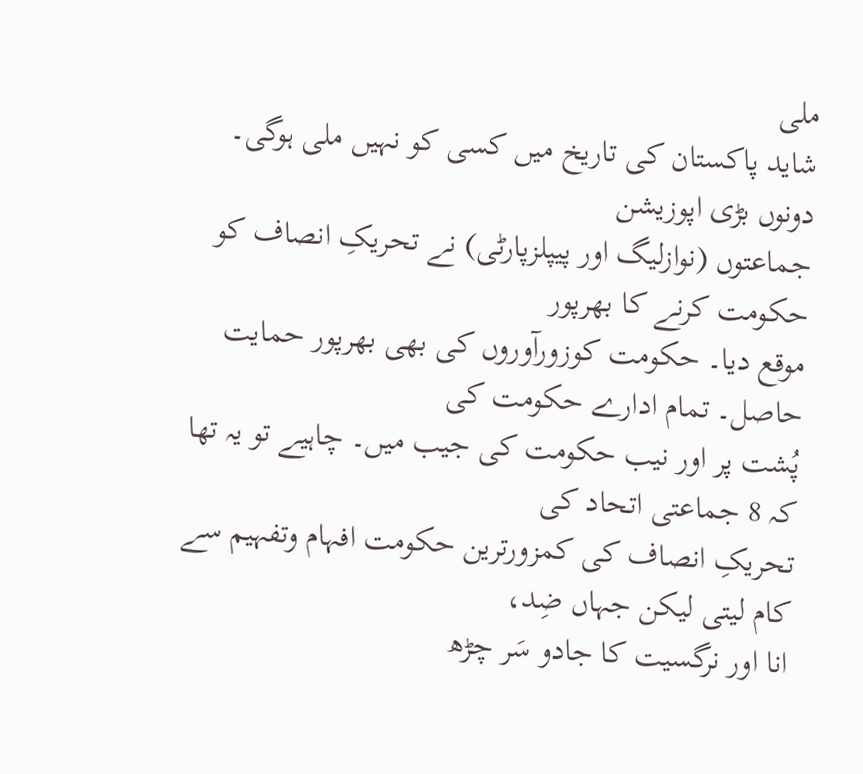ملی
شاید پاکستان کی تاریخ میں کسی کو نہیں ملی ہوگی۔ دونوں بڑی اپوزیشن
جماعتوں (نوازلیگ اور پیپلزپارٹی) نے تحریکِ انصاف کو حکومت کرنے کا بھرپور
موقع دیا۔ حکومت کوزورآوروں کی بھی بھرپور حمایت حاصل۔ تمام ادارے حکومت کی
پُشت پر اور نیب حکومت کی جیب میں۔ چاہیے تو یہ تھا کہ 8 جماعتی اتحاد کی
تحریکِ انصاف کی کمزورترین حکومت افہام وتفہیم سے کام لیتی لیکن جہاں ضِد،
انا اور نرگسیت کا جادو سَر چڑھ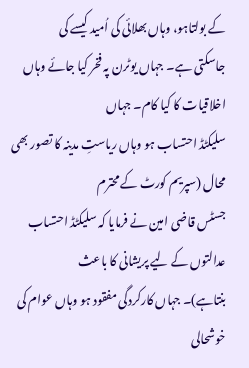کے بولتاہو، وہاں بھلائی کی اُمید کیسے کی
جاسکتی ہے۔ جہاں یوٹرن پہ فخر کیا جائے وہاں اخلاقیات کا کیا کام۔ جہاں
سلیکٹڈ احتساب ہو وہاں ریاستِ مدینہ کا تصور بھی محال (سپریم کورٹ کے محترم
جسٹس قاضی امین نے فرمایا کہ سلیکٹڈ احتساب عدالتوں کے لیے پریشانی کا باعث
بنتاہے)۔ جہاں کارکردگی مفقود ہو وہاں عوام کی خوشحالی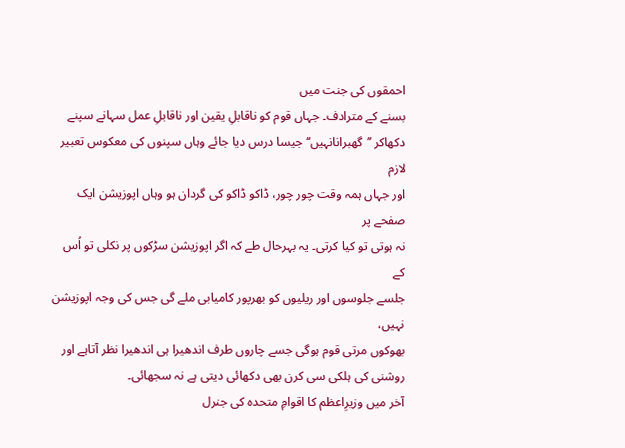احمقوں کی جنت میں
بسنے کے مترادف۔ جہاں قوم کو ناقابلِ یقین اور ناقابلِ عمل سہانے سپنے
دکھاکر ’’گھبرانانہیں‘‘ جیسا درس دیا جائے وہاں سپنوں کی معکوس تعبیر لازم
اور جہاں ہمہ وقت چور چور، ڈاکو ڈاکو کی گردان ہو وہاں اپوزیشن ایک صفحے پر
نہ ہوتی تو کیا کرتی۔ یہ بہرحال طے کہ اگر اپوزیشن سڑکوں پر نکلی تو اُس کے
جلسے جلوسوں اور ریلیوں کو بھرپور کامیابی ملے گی جس کی وجہ اپوزیشن نہیں،
بھوکوں مرتی قوم ہوگی جسے چاروں طرف اندھیرا ہی اندھیرا نظر آتاہے اور
روشنی کی ہلکی سی کرن بھی دکھائی دیتی ہے نہ سجھائی۔
آخر میں وزیرِاعظم کا اقوامِ متحدہ کی جنرل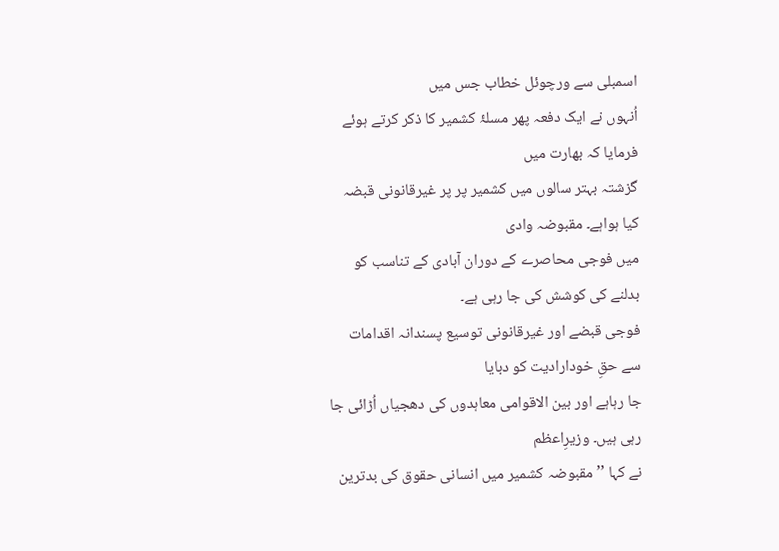اسمبلی سے ورچوئل خطاب جس میں
اُنہوں نے ایک دفعہ پھر مسلۂ کشمیر کا ذکر کرتے ہوئے فرمایا کہ بھارت میں
گزشتہ بہتر سالوں میں کشمیر پر پر غیرقانونی قبضہ کیا ہواہے۔ مقبوضہ وادی
میں فوجی محاصرے کے دوران آبادی کے تناسب کو بدلنے کی کوشش کی جا رہی ہے۔
فوجی قبضے اور غیرقانونی توسیع پسندانہ اقدامات سے حقِ خودارادیت کو دبایا
جا رہاہے اور بین الاقوامی معاہدوں کی دھجیاں اُڑائی جا رہی ہیں۔ وزیرِاعظم
نے کہا ’’مقبوضہ کشمیر میں انسانی حقوق کی بدترین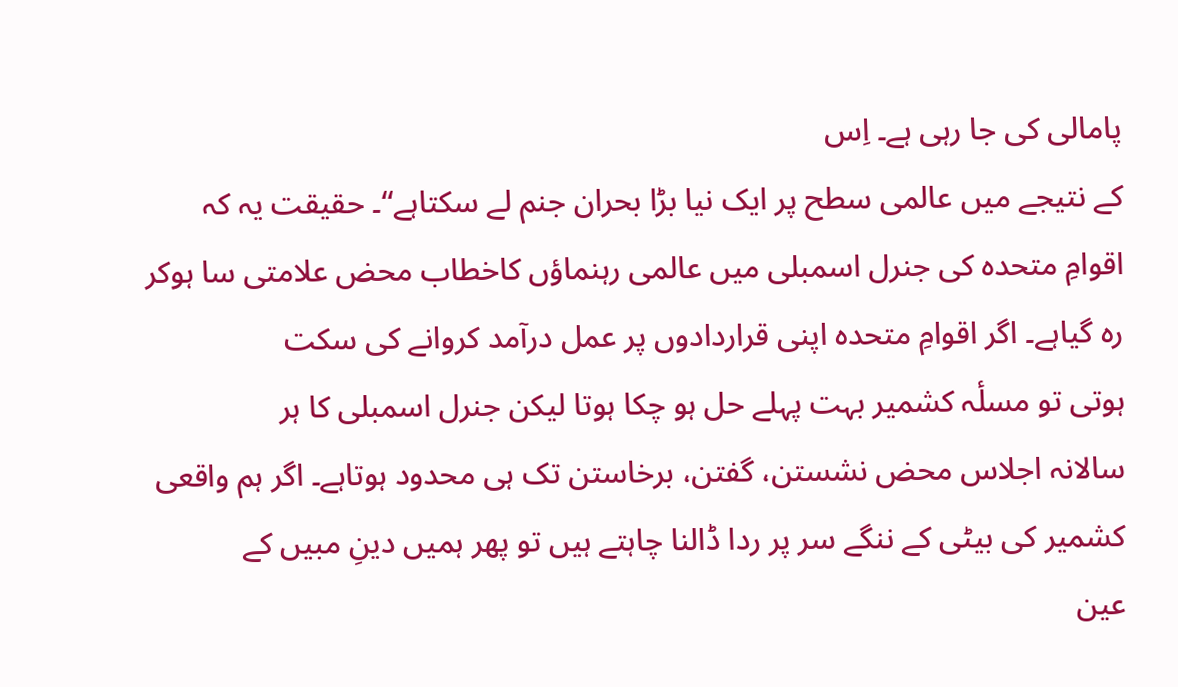پامالی کی جا رہی ہے۔ اِس
کے نتیجے میں عالمی سطح پر ایک نیا بڑا بحران جنم لے سکتاہے‘‘۔ حقیقت یہ کہ
اقوامِ متحدہ کی جنرل اسمبلی میں عالمی رہنماؤں کاخطاب محض علامتی سا ہوکر
رہ گیاہے۔ اگر اقوامِ متحدہ اپنی قراردادوں پر عمل درآمد کروانے کی سکت
ہوتی تو مسلٔہ کشمیر بہت پہلے حل ہو چکا ہوتا لیکن جنرل اسمبلی کا ہر
سالانہ اجلاس محض نشستن، گفتن، برخاستن تک ہی محدود ہوتاہے۔ اگر ہم واقعی
کشمیر کی بیٹی کے ننگے سر پر ردا ڈالنا چاہتے ہیں تو پھر ہمیں دینِ مبیں کے
عین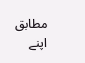مطابق اپنے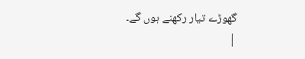گھوڑے تیار رکھنے ہوں گے۔
|